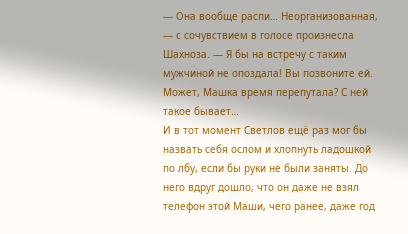— Она вообще распи… Неорганизованная, — с сочувствием в голосе произнесла Шахноза. — Я бы на встречу с таким мужчиной не опоздала! Вы позвоните ей. Может, Машка время перепутала? С ней такое бывает…
И в тот момент Светлов ещё раз мог бы назвать себя ослом и хлопнуть ладошкой по лбу, если бы руки не были заняты. До него вдруг дошло, что он даже не взял телефон этой Маши, чего ранее, даже год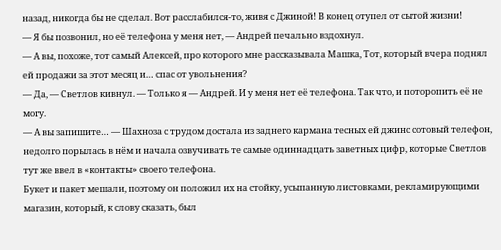назад, никогда бы не сделал. Вот расслабился-то, живя с Джиной! В конец отупел от сытой жизни!
— Я бы позвонил, но её телефона у меня нет, — Андрей печально вздохнул.
— А вы, похоже, тот самый Алексей, про которого мне рассказывала Машка, Тот, который вчера поднял ей продажи за этот месяц и… спас от увольнения?
— Да, — Светлов кивнул. — Только я — Андрей. И у меня нет её телефона. Так что, и поторопить её не могу.
— А вы запишите… — Шахноза с трудом достала из заднего кармана тесных ей джинс сотовый телефон, недолго порылась в нём и начала озвучивать те самые одиннадцать заветных цифр, которые Светлов тут же ввел в «контакты» своего телефона.
Букет и пакет мешали, поэтому он положил их на стойку, усыпанную листовками, рекламирующими магазин, который, к слову сказать, был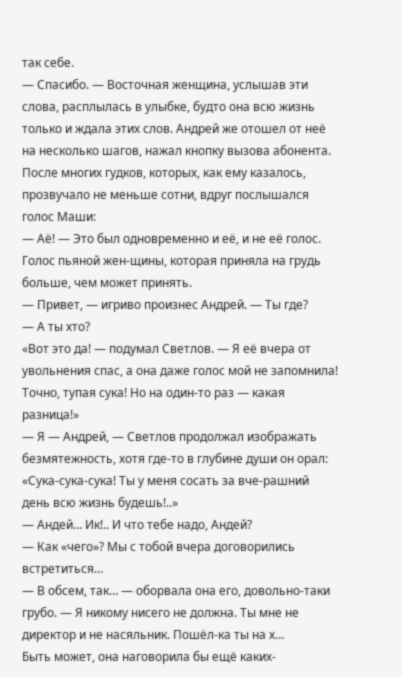так себе.
— Спасибо. — Восточная женщина, услышав эти слова, расплылась в улыбке, будто она всю жизнь только и ждала этих слов. Андрей же отошел от неё на несколько шагов, нажал кнопку вызова абонента.
После многих гудков, которых, как ему казалось, прозвучало не меньше сотни, вдруг послышался голос Маши:
— Аё! — Это был одновременно и её, и не её голос. Голос пьяной жен-щины, которая приняла на грудь больше, чем может принять.
— Привет, — игриво произнес Андрей. — Ты где?
— А ты хто?
«Вот это да! — подумал Светлов. — Я её вчера от увольнения спас, а она даже голос мой не запомнила! Точно, тупая сука! Но на один-то раз — какая разница!»
— Я — Андрей, — Светлов продолжал изображать безмятежность, хотя где-то в глубине души он орал: «Сука-сука-сука! Ты у меня сосать за вче-рашний день всю жизнь будешь!..»
— Андей… Ик!.. И что тебе надо, Андей?
— Как «чего»? Мы с тобой вчера договорились встретиться…
— В обсем, так… — оборвала она его, довольно-таки грубо. — Я никому нисего не должна. Ты мне не директор и не насяльник. Пошёл-ка ты на х…
Быть может, она наговорила бы ещё каких-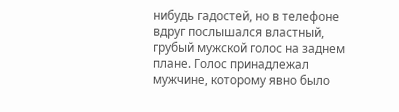нибудь гадостей, но в телефоне вдруг послышался властный, грубый мужской голос на заднем плане. Голос принадлежал мужчине, которому явно было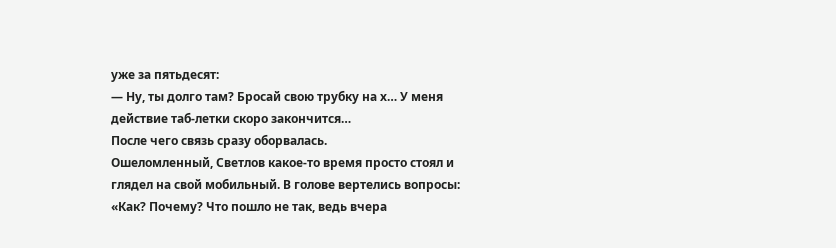уже за пятьдесят:
— Ну, ты долго там? Бросай свою трубку на х… У меня действие таб-летки скоро закончится…
После чего связь сразу оборвалась.
Ошеломленный, Светлов какое-то время просто стоял и глядел на свой мобильный. В голове вертелись вопросы: «Как? Почему? Что пошло не так, ведь вчера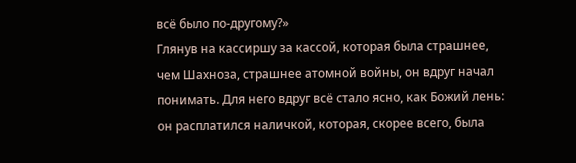всё было по-другому?»
Глянув на кассиршу за кассой, которая была страшнее, чем Шахноза, страшнее атомной войны, он вдруг начал понимать. Для него вдруг всё стало ясно, как Божий лень: он расплатился наличкой, которая, скорее всего, была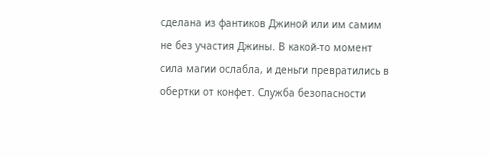сделана из фантиков Джиной или им самим не без участия Джины. В какой-то момент сила магии ослабла, и деньги превратились в обертки от конфет. Служба безопасности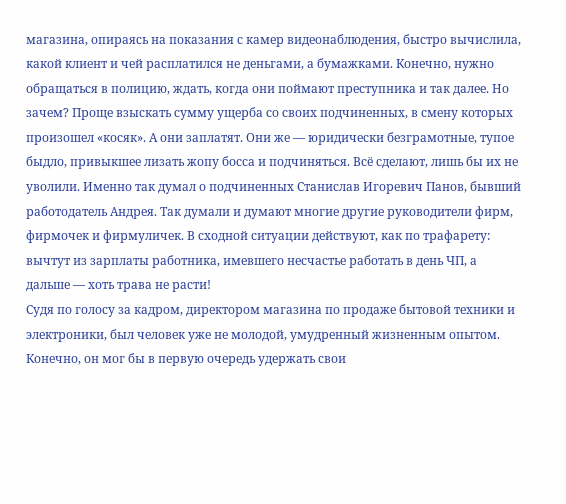магазина, опираясь на показания с камер видеонаблюдения, быстро вычислила, какой клиент и чей расплатился не деньгами, а бумажками. Конечно, нужно обращаться в полицию, ждать, когда они поймают преступника и так далее. Но зачем? Проще взыскать сумму ущерба со своих подчиненных, в смену которых произошел «косяк». А они заплатят. Они же — юридически безграмотные, тупое быдло, привыкшее лизать жопу босса и подчиняться. Всё сделают, лишь бы их не уволили. Именно так думал о подчиненных Станислав Игоревич Панов, бывший работодатель Андрея. Так думали и думают многие другие руководители фирм, фирмочек и фирмуличек. В сходной ситуации действуют, как по трафарету: вычтут из зарплаты работника, имевшего несчастье работать в день ЧП, а дальше — хоть трава не расти!
Судя по голосу за кадром, директором магазина по продаже бытовой техники и электроники, был человек уже не молодой, умудренный жизненным опытом. Конечно, он мог бы в первую очередь удержать свои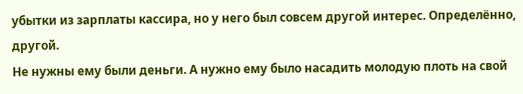убытки из зарплаты кассира, но у него был совсем другой интерес. Определённо, другой.
Не нужны ему были деньги. А нужно ему было насадить молодую плоть на свой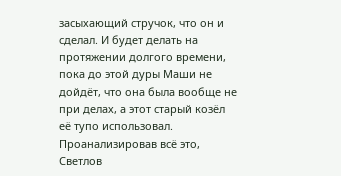засыхающий стручок, что он и сделал. И будет делать на протяжении долгого времени, пока до этой дуры Маши не дойдёт, что она была вообще не при делах, а этот старый козёл её тупо использовал.
Проанализировав всё это, Светлов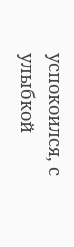успокоился, с улыбкой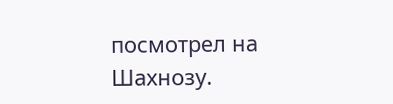посмотрел на Шахнозу.